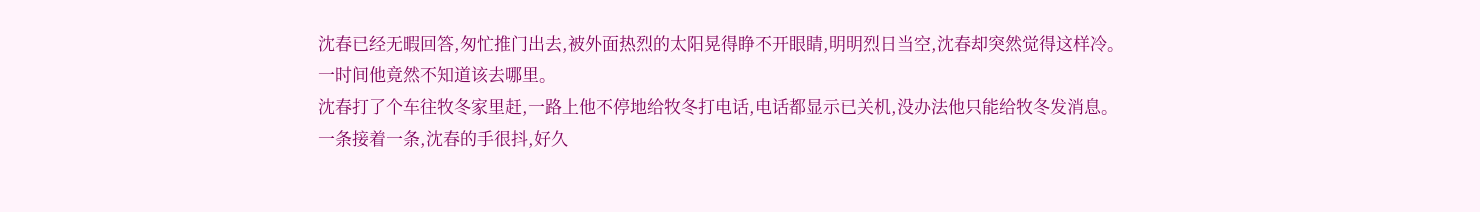沈春已经无暇回答,匆忙推门出去,被外面热烈的太阳晃得睁不开眼睛,明明烈日当空,沈春却突然觉得这样冷。
一时间他竟然不知道该去哪里。
沈春打了个车往牧冬家里赶,一路上他不停地给牧冬打电话,电话都显示已关机,没办法他只能给牧冬发消息。
一条接着一条,沈春的手很抖,好久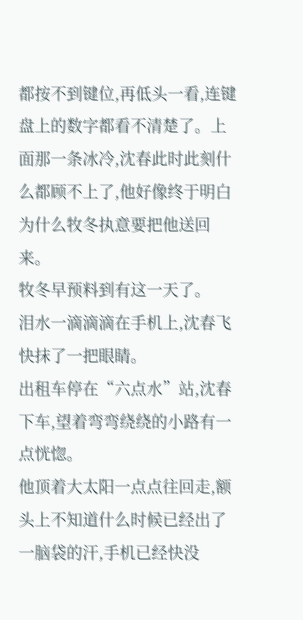都按不到键位,再低头一看,连键盘上的数字都看不清楚了。上面那一条冰冷,沈春此时此刻什么都顾不上了,他好像终于明白为什么牧冬执意要把他送回来。
牧冬早预料到有这一天了。
泪水一滴滴滴在手机上,沈春飞快抹了一把眼睛。
出租车停在“六点水”站,沈春下车,望着弯弯绕绕的小路有一点恍惚。
他顶着大太阳一点点往回走,额头上不知道什么时候已经出了一脑袋的汗,手机已经快没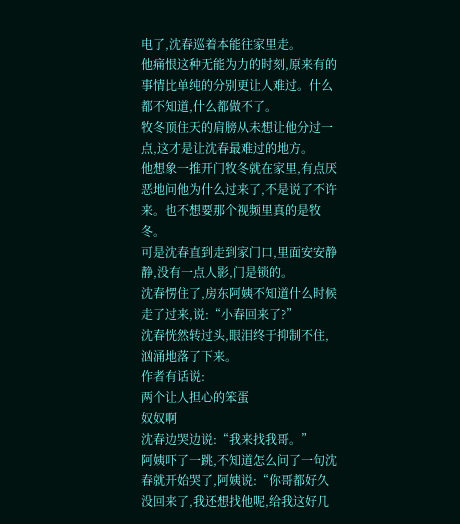电了,沈春巡着本能往家里走。
他痛恨这种无能为力的时刻,原来有的事情比单纯的分别更让人难过。什么都不知道,什么都做不了。
牧冬顶住天的肩膀从未想让他分过一点,这才是让沈春最难过的地方。
他想象一推开门牧冬就在家里,有点厌恶地问他为什么过来了,不是说了不许来。也不想要那个视频里真的是牧冬。
可是沈春直到走到家门口,里面安安静静,没有一点人影,门是锁的。
沈春愣住了,房东阿姨不知道什么时候走了过来,说:“小春回来了?”
沈春恍然转过头,眼泪终于抑制不住,汹涌地落了下来。
作者有话说:
两个让人担心的笨蛋
奴奴啊
沈春边哭边说:“我来找我哥。”
阿姨吓了一跳,不知道怎么问了一句沈春就开始哭了,阿姨说:“你哥都好久没回来了,我还想找他呢,给我这好几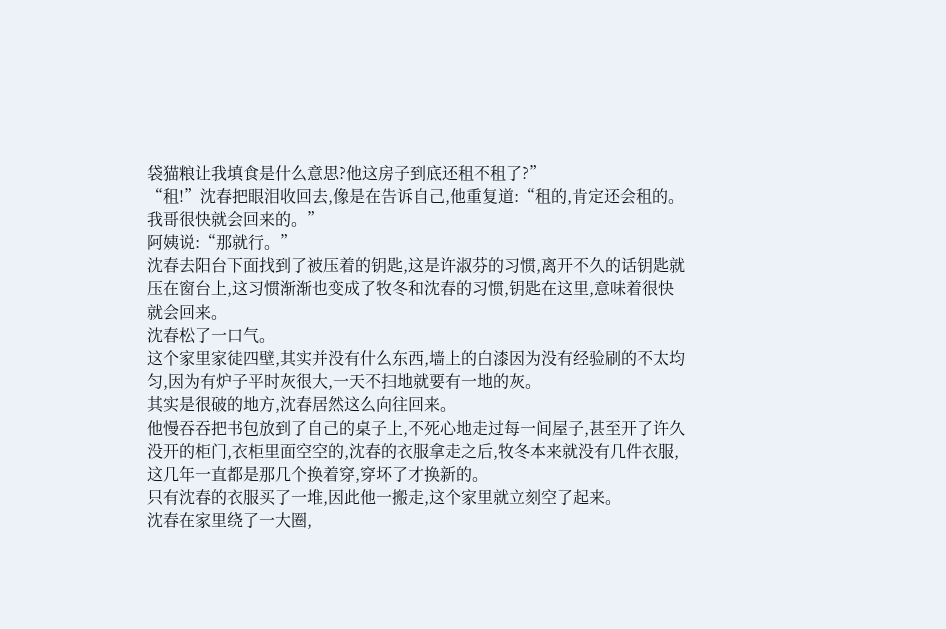袋猫粮让我填食是什么意思?他这房子到底还租不租了?”
“租!”沈春把眼泪收回去,像是在告诉自己,他重复道:“租的,肯定还会租的。我哥很快就会回来的。”
阿姨说:“那就行。”
沈春去阳台下面找到了被压着的钥匙,这是许淑芬的习惯,离开不久的话钥匙就压在窗台上,这习惯渐渐也变成了牧冬和沈春的习惯,钥匙在这里,意味着很快就会回来。
沈春松了一口气。
这个家里家徒四壁,其实并没有什么东西,墙上的白漆因为没有经验刷的不太均匀,因为有炉子平时灰很大,一天不扫地就要有一地的灰。
其实是很破的地方,沈春居然这么向往回来。
他慢吞吞把书包放到了自己的桌子上,不死心地走过每一间屋子,甚至开了许久没开的柜门,衣柜里面空空的,沈春的衣服拿走之后,牧冬本来就没有几件衣服,这几年一直都是那几个换着穿,穿坏了才换新的。
只有沈春的衣服买了一堆,因此他一搬走,这个家里就立刻空了起来。
沈春在家里绕了一大圈,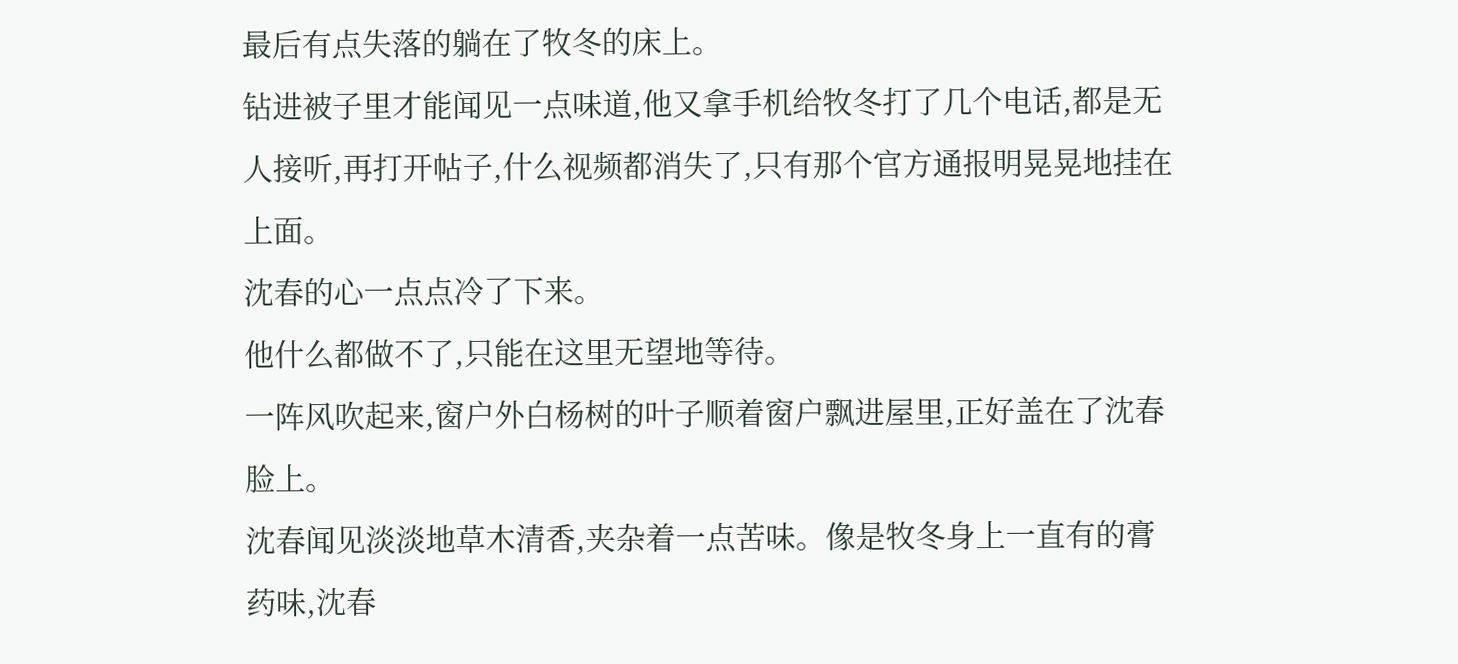最后有点失落的躺在了牧冬的床上。
钻进被子里才能闻见一点味道,他又拿手机给牧冬打了几个电话,都是无人接听,再打开帖子,什么视频都消失了,只有那个官方通报明晃晃地挂在上面。
沈春的心一点点冷了下来。
他什么都做不了,只能在这里无望地等待。
一阵风吹起来,窗户外白杨树的叶子顺着窗户飘进屋里,正好盖在了沈春脸上。
沈春闻见淡淡地草木清香,夹杂着一点苦味。像是牧冬身上一直有的膏药味,沈春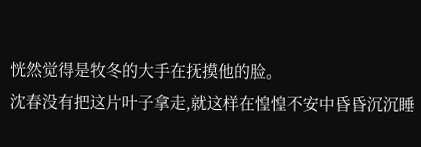恍然觉得是牧冬的大手在抚摸他的脸。
沈春没有把这片叶子拿走,就这样在惶惶不安中昏昏沉沉睡